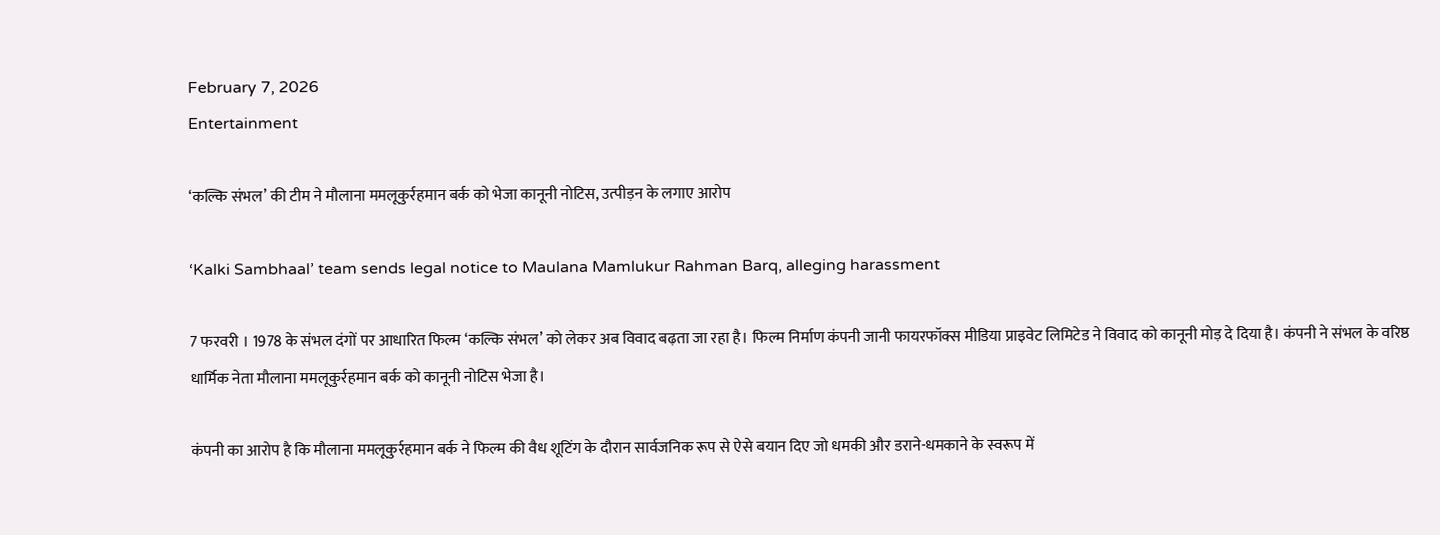February 7, 2026
Entertainment

‘कल्कि संभल’ की टीम ने मौलाना ममलूकुर्रहमान बर्क को भेजा कानूनी नोटिस, उत्पीड़न के लगाए आरोप

‘Kalki Sambhaal’ team sends legal notice to Maulana Mamlukur Rahman Barq, alleging harassment

7 फरवरी । 1978 के संभल दंगों पर आधारित फिल्म ‘कल्कि संभल’ को लेकर अब विवाद बढ़ता जा रहा है। फिल्म निर्माण कंपनी जानी फायरफॉक्स मीडिया प्राइवेट लिमिटेड ने विवाद को कानूनी मोड़ दे दिया है। कंपनी ने संभल के वरिष्ठ धार्मिक नेता मौलाना ममलूकुर्रहमान बर्क को कानूनी नोटिस भेजा है।

कंपनी का आरोप है कि मौलाना ममलूकुर्रहमान बर्क ने फिल्म की वैध शूटिंग के दौरान सार्वजनिक रूप से ऐसे बयान दिए जो धमकी और डराने-धमकाने के स्वरूप में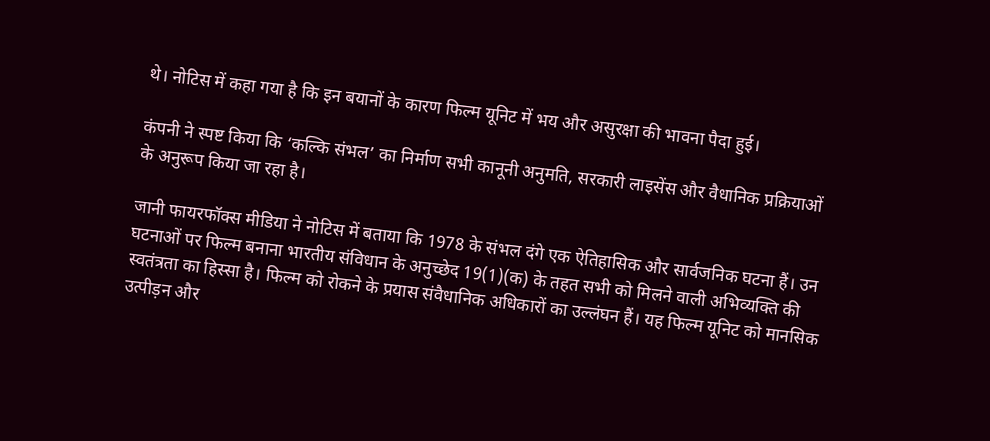थे। नोटिस में कहा गया है कि इन बयानों के कारण फिल्म यूनिट में भय और असुरक्षा की भावना पैदा हुई।

कंपनी ने स्पष्ट किया कि ‘कल्कि संभल’ का निर्माण सभी कानूनी अनुमति, सरकारी लाइसेंस और वैधानिक प्रक्रियाओं के अनुरूप किया जा रहा है।

जानी फायरफॉक्स मीडिया ने नोटिस में बताया कि 1978 के संभल दंगे एक ऐतिहासिक और सार्वजनिक घटना हैं। उन घटनाओं पर फिल्म बनाना भारतीय संविधान के अनुच्छेद 19(1)(क) के तहत सभी को मिलने वाली अभिव्यक्ति की स्वतंत्रता का हिस्सा है। फिल्म को रोकने के प्रयास संवैधानिक अधिकारों का उल्लंघन हैं। यह फिल्म यूनिट को मानसिक उत्पीड़न और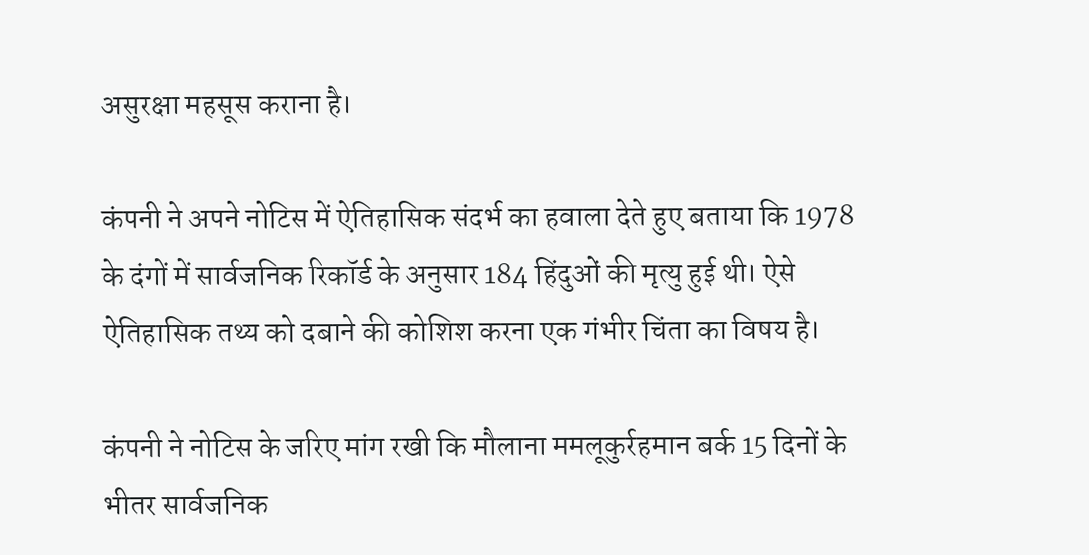असुरक्षा महसूस कराना है।

कंपनी ने अपने नोटिस में ऐतिहासिक संदर्भ का हवाला देते हुए बताया कि 1978 के दंगों में सार्वजनिक रिकॉर्ड के अनुसार 184 हिंदुओं की मृत्यु हुई थी। ऐसे ऐतिहासिक तथ्य को दबाने की कोशिश करना एक गंभीर चिंता का विषय है।

कंपनी ने नोटिस के जरिए मांग रखी कि मौलाना ममलूकुर्रहमान बर्क 15 दिनों के भीतर सार्वजनिक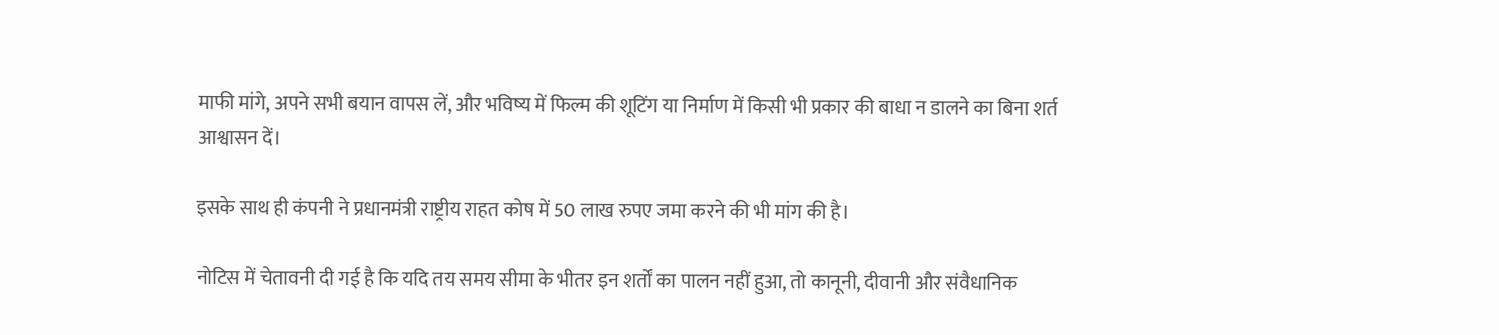माफी मांगे, अपने सभी बयान वापस लें, और भविष्य में फिल्म की शूटिंग या निर्माण में किसी भी प्रकार की बाधा न डालने का बिना शर्त आश्वासन दें।

इसके साथ ही कंपनी ने प्रधानमंत्री राष्ट्रीय राहत कोष में 50 लाख रुपए जमा करने की भी मांग की है।

नोटिस में चेतावनी दी गई है कि यदि तय समय सीमा के भीतर इन शर्तों का पालन नहीं हुआ, तो कानूनी, दीवानी और संवैधानिक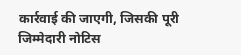कार्रवाई की जाएगी, जिसकी पूरी जिम्मेदारी नोटिस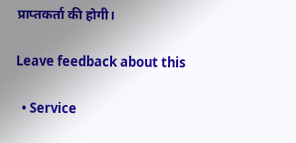प्राप्तकर्ता की होगी।

Leave feedback about this

  • Service